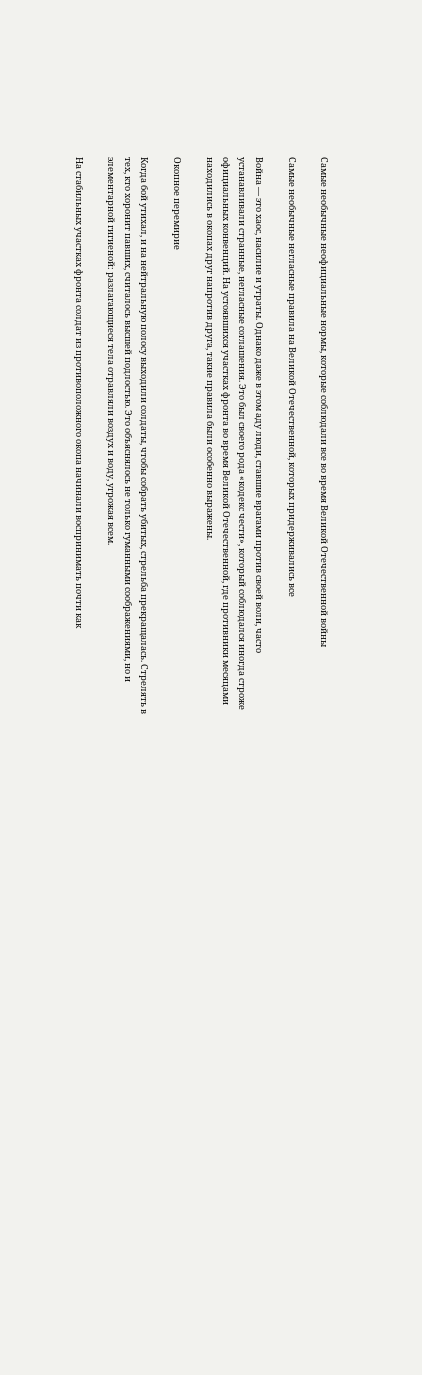Самые необычные неофициальные нормы, которые соблюдали все во время Великой Отечественной войны

Самые необычные негласные правила на Великой Отечественной, которых придерживались все

Война — это хаос, насилие и утраты. Однако даже в этом аду люди, ставшие врагами против своей воли, часто устанавливали странные, негласные соглашения. Это был своего рода «кодекс чести», который соблюдался иногда строже официальных конвенций. На устоявшихся участках фронта во время Великой Отечественной, где противники месяцами находились в окопах друг напротив друга, такие правила были особенно выражены.

Окопное перемирие

Когда бой утихал, и на нейтральную полосу выходили солдаты, чтобы собрать убитых, стрельба прекращалась. Стрелять в тех, кто хоронит павших, считалось высшей подлостью. Это объяснялось не только гуманными соображениями, но и элементарной гигиеной: разлагающиеся тела отравляли воздух и воду, угрожая всем.

На стабильных участках фронта солдат из противоположного окопа начинали воспринимать почти как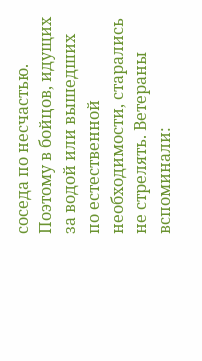соседа по несчастью. Поэтому в бойцов, идущих за водой или вышедших по естественной необходимости, старались не стрелять. Ветераны вспоминали: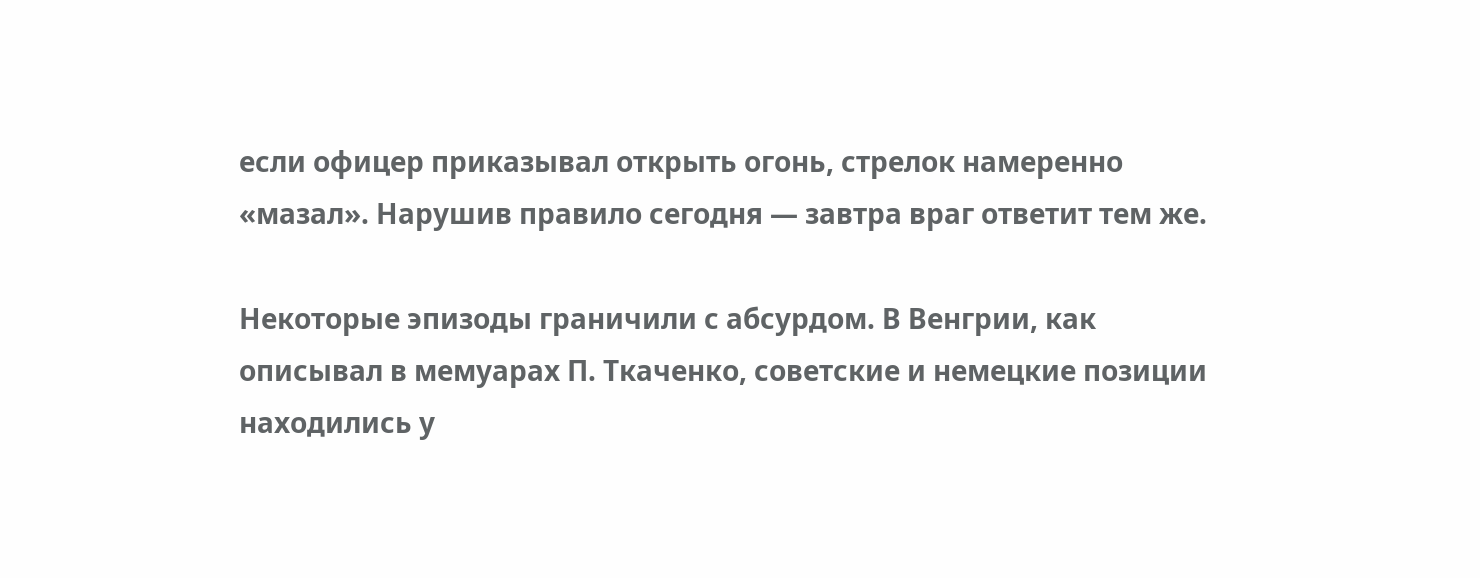если офицер приказывал открыть огонь, стрелок намеренно «мазал». Нарушив правило сегодня — завтра враг ответит тем же.

Некоторые эпизоды граничили с абсурдом. В Венгрии, как описывал в мемуарах П. Ткаченко, советские и немецкие позиции находились у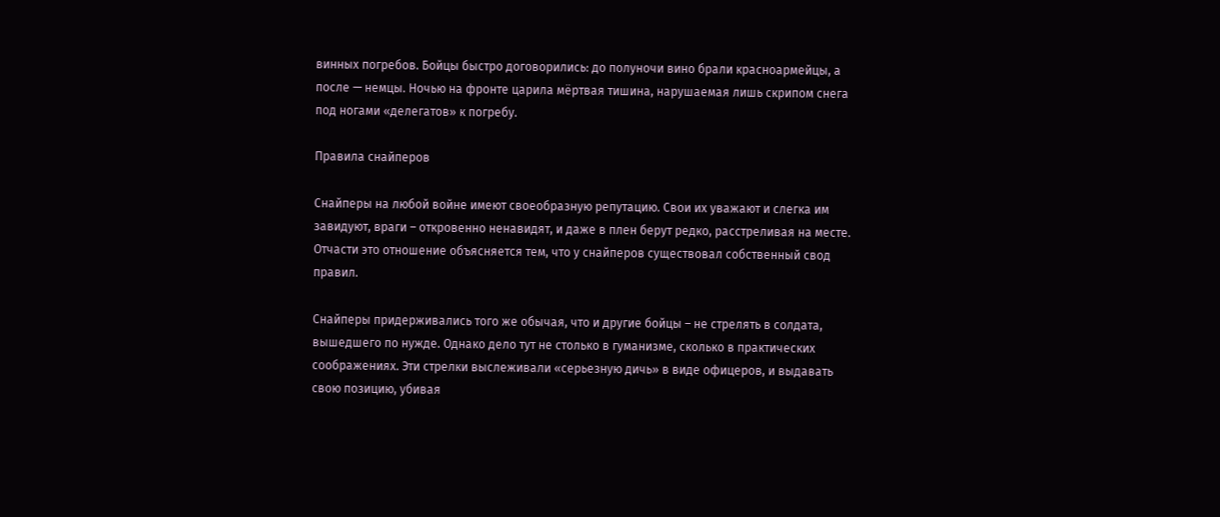винных погребов. Бойцы быстро договорились: до полуночи вино брали красноармейцы, а после — немцы. Ночью на фронте царила мёртвая тишина, нарушаемая лишь скрипом снега под ногами «делегатов» к погребу.

Правила снайперов

Снайперы на любой войне имеют своеобразную репутацию. Свои их уважают и слегка им завидуют, враги – откровенно ненавидят, и даже в плен берут редко, расстреливая на месте. Отчасти это отношение объясняется тем, что у снайперов существовал собственный свод правил.

Снайперы придерживались того же обычая, что и другие бойцы – не стрелять в солдата, вышедшего по нужде. Однако дело тут не столько в гуманизме, сколько в практических соображениях. Эти стрелки выслеживали «серьезную дичь» в виде офицеров, и выдавать свою позицию, убивая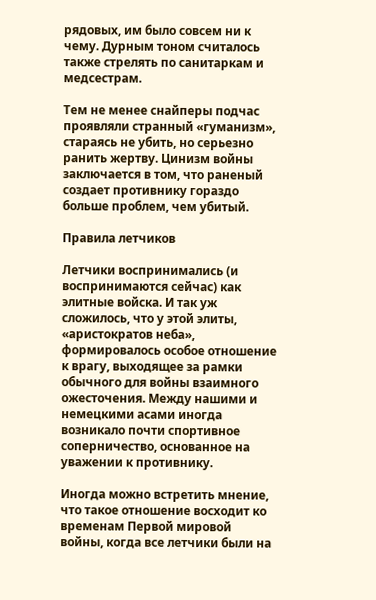рядовых, им было совсем ни к чему. Дурным тоном считалось также стрелять по санитаркам и медсестрам.

Тем не менее снайперы подчас проявляли странный «гуманизм», стараясь не убить, но серьезно ранить жертву. Цинизм войны заключается в том, что раненый создает противнику гораздо больше проблем, чем убитый.

Правила летчиков

Летчики воспринимались (и воспринимаются сейчас) как элитные войска. И так уж сложилось, что у этой элиты, «аристократов неба», формировалось особое отношение к врагу, выходящее за рамки обычного для войны взаимного ожесточения. Между нашими и немецкими асами иногда возникало почти спортивное соперничество, основанное на уважении к противнику.

Иногда можно встретить мнение, что такое отношение восходит ко временам Первой мировой войны, когда все летчики были на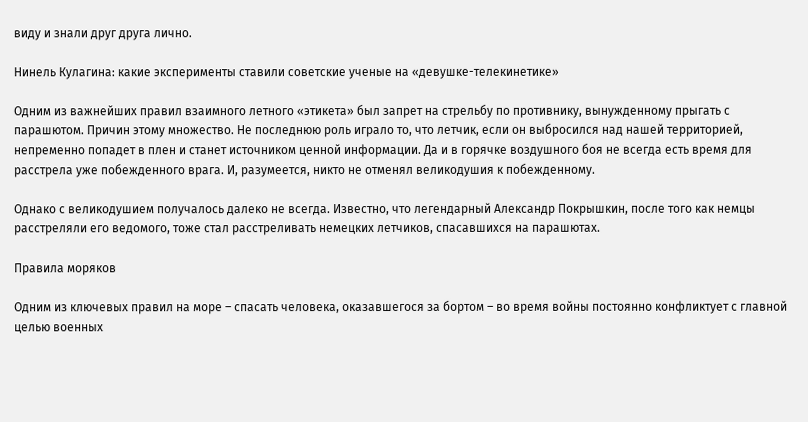виду и знали друг друга лично.

Нинель Кулагина: какие эксперименты ставили советские ученые на «девушке-телекинетике»

Одним из важнейших правил взаимного летного «этикета» был запрет на стрельбу по противнику, вынужденному прыгать с парашютом. Причин этому множество. Не последнюю роль играло то, что летчик, если он выбросился над нашей территорией, непременно попадет в плен и станет источником ценной информации. Да и в горячке воздушного боя не всегда есть время для расстрела уже побежденного врага. И, разумеется, никто не отменял великодушия к побежденному.

Однако с великодушием получалось далеко не всегда. Известно, что легендарный Александр Покрышкин, после того как немцы расстреляли его ведомого, тоже стал расстреливать немецких летчиков, спасавшихся на парашютах.

Правила моряков

Одним из ключевых правил на море – спасать человека, оказавшегося за бортом – во время войны постоянно конфликтует с главной целью военных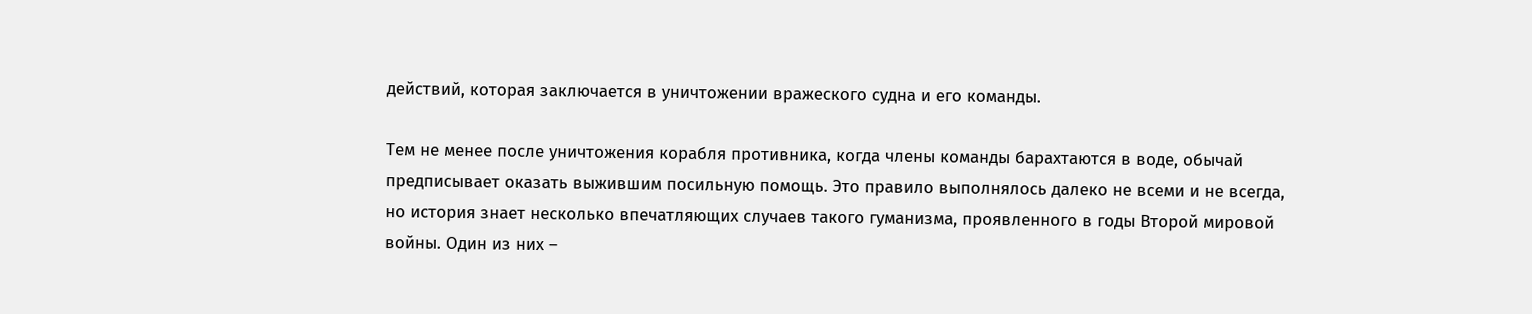действий, которая заключается в уничтожении вражеского судна и его команды.

Тем не менее после уничтожения корабля противника, когда члены команды барахтаются в воде, обычай предписывает оказать выжившим посильную помощь. Это правило выполнялось далеко не всеми и не всегда, но история знает несколько впечатляющих случаев такого гуманизма, проявленного в годы Второй мировой войны. Один из них –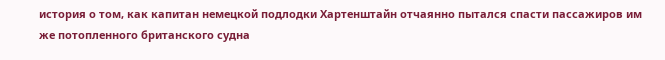история о том, как капитан немецкой подлодки Хартенштайн отчаянно пытался спасти пассажиров им же потопленного британского судна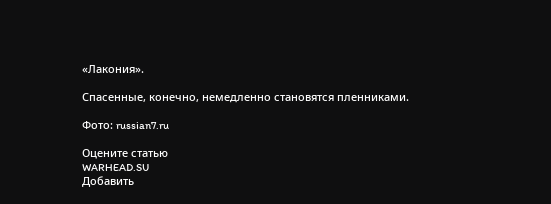«Лакония».

Спасенные, конечно, немедленно становятся пленниками.

Фото: russian7.ru

Оцените статью
WARHEAD.SU
Добавить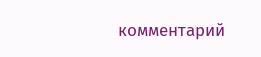комментарий